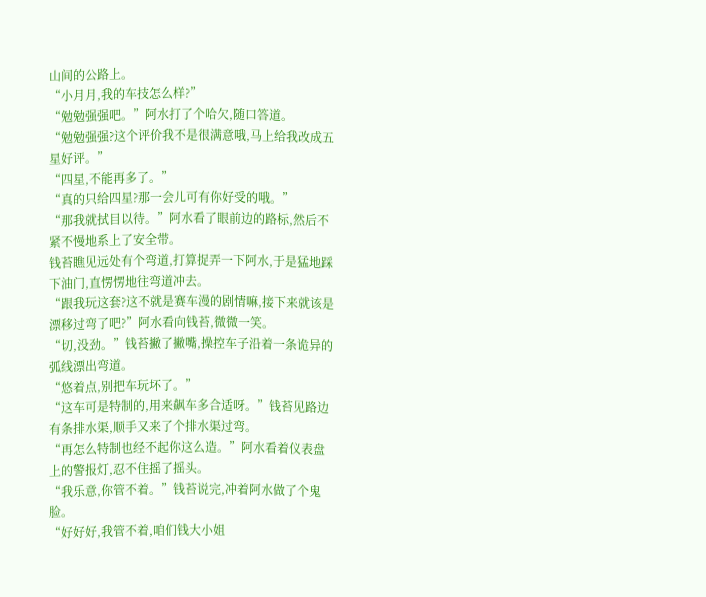山间的公路上。
“小月月,我的车技怎么样?”
“勉勉强强吧。”阿水打了个哈欠,随口答道。
“勉勉强强?这个评价我不是很满意哦,马上给我改成五星好评。”
“四星,不能再多了。”
“真的只给四星?那一会儿可有你好受的哦。”
“那我就拭目以待。”阿水看了眼前边的路标,然后不紧不慢地系上了安全带。
钱苔瞧见远处有个弯道,打算捉弄一下阿水,于是猛地踩下油门,直愣愣地往弯道冲去。
“跟我玩这套?这不就是赛车漫的剧情嘛,接下来就该是漂移过弯了吧?”阿水看向钱苔,微微一笑。
“切,没劲。”钱苔撇了撇嘴,操控车子沿着一条诡异的弧线漂出弯道。
“悠着点,别把车玩坏了。”
“这车可是特制的,用来飙车多合适呀。”钱苔见路边有条排水渠,顺手又来了个排水渠过弯。
“再怎么特制也经不起你这么造。”阿水看着仪表盘上的警报灯,忍不住摇了摇头。
“我乐意,你管不着。”钱苔说完,冲着阿水做了个鬼脸。
“好好好,我管不着,咱们钱大小姐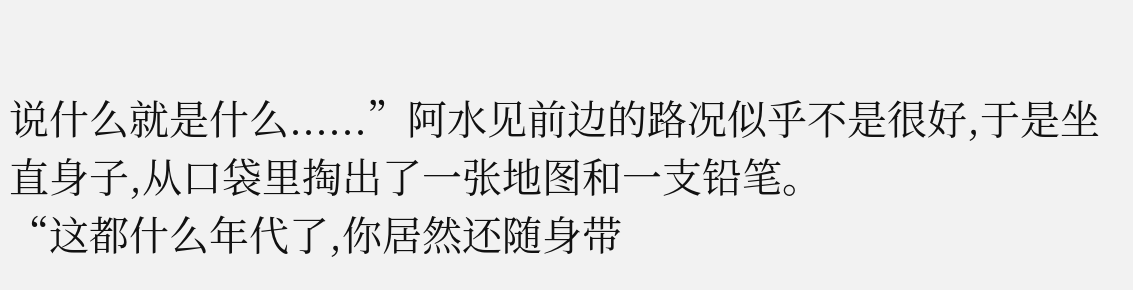说什么就是什么......”阿水见前边的路况似乎不是很好,于是坐直身子,从口袋里掏出了一张地图和一支铅笔。
“这都什么年代了,你居然还随身带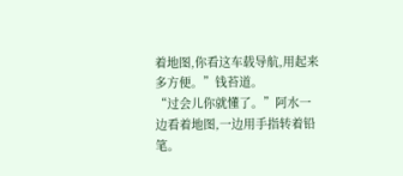着地图,你看这车载导航,用起来多方便。”钱苔道。
“过会儿你就懂了。”阿水一边看着地图,一边用手指转着铅笔。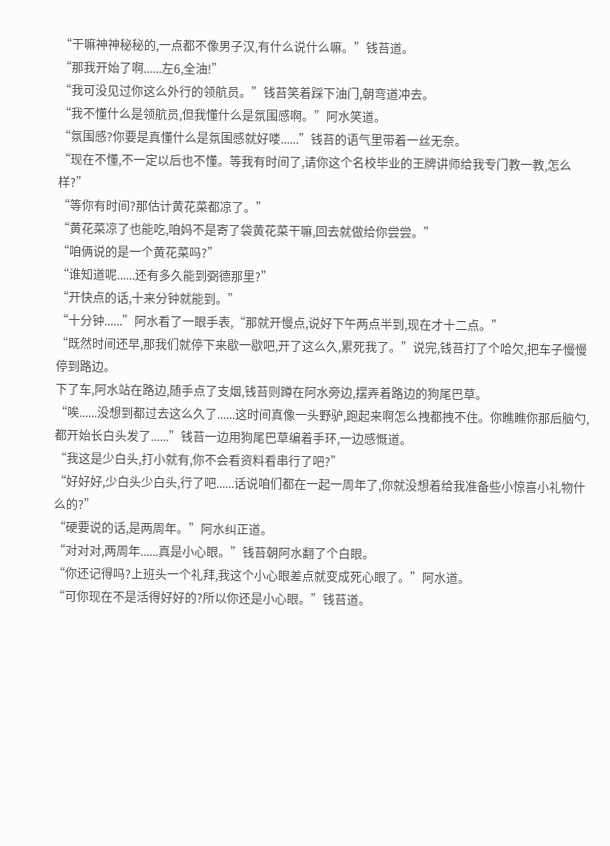“干嘛神神秘秘的,一点都不像男子汉,有什么说什么嘛。”钱苔道。
“那我开始了啊......左6,全油!”
“我可没见过你这么外行的领航员。”钱苔笑着踩下油门,朝弯道冲去。
“我不懂什么是领航员,但我懂什么是氛围感啊。”阿水笑道。
“氛围感?你要是真懂什么是氛围感就好喽......”钱苔的语气里带着一丝无奈。
“现在不懂,不一定以后也不懂。等我有时间了,请你这个名校毕业的王牌讲师给我专门教一教,怎么样?”
“等你有时间?那估计黄花菜都凉了。”
“黄花菜凉了也能吃,咱妈不是寄了袋黄花菜干嘛,回去就做给你尝尝。”
“咱俩说的是一个黄花菜吗?”
“谁知道呢......还有多久能到弼德那里?”
“开快点的话,十来分钟就能到。”
“十分钟......”阿水看了一眼手表,“那就开慢点,说好下午两点半到,现在才十二点。”
“既然时间还早,那我们就停下来歇一歇吧,开了这么久,累死我了。”说完,钱苔打了个哈欠,把车子慢慢停到路边。
下了车,阿水站在路边,随手点了支烟,钱苔则蹲在阿水旁边,摆弄着路边的狗尾巴草。
“唉......没想到都过去这么久了......这时间真像一头野驴,跑起来啊怎么拽都拽不住。你瞧瞧你那后脑勺,都开始长白头发了......”钱苔一边用狗尾巴草编着手环,一边感慨道。
“我这是少白头,打小就有,你不会看资料看串行了吧?”
“好好好,少白头少白头,行了吧......话说咱们都在一起一周年了,你就没想着给我准备些小惊喜小礼物什么的?”
“硬要说的话,是两周年。”阿水纠正道。
“对对对,两周年......真是小心眼。”钱苔朝阿水翻了个白眼。
“你还记得吗?上班头一个礼拜,我这个小心眼差点就变成死心眼了。”阿水道。
“可你现在不是活得好好的?所以你还是小心眼。”钱苔道。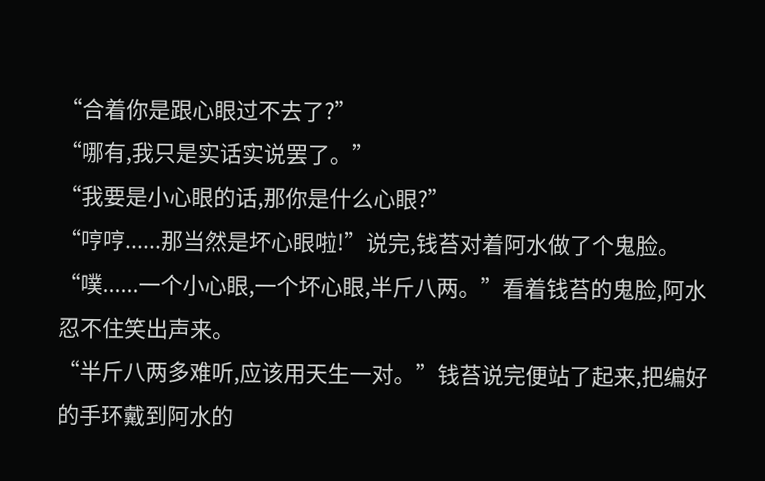“合着你是跟心眼过不去了?”
“哪有,我只是实话实说罢了。”
“我要是小心眼的话,那你是什么心眼?”
“哼哼......那当然是坏心眼啦!”说完,钱苔对着阿水做了个鬼脸。
“噗......一个小心眼,一个坏心眼,半斤八两。”看着钱苔的鬼脸,阿水忍不住笑出声来。
“半斤八两多难听,应该用天生一对。”钱苔说完便站了起来,把编好的手环戴到阿水的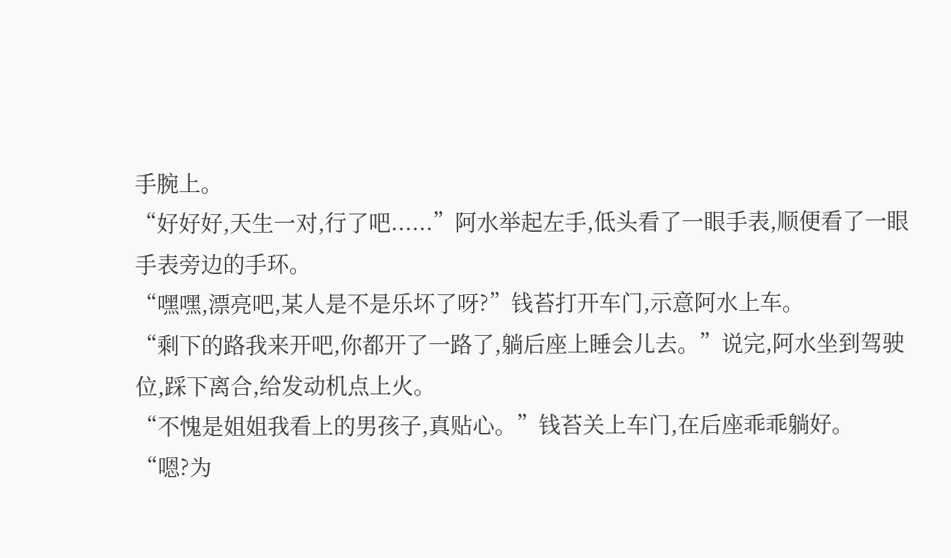手腕上。
“好好好,天生一对,行了吧......”阿水举起左手,低头看了一眼手表,顺便看了一眼手表旁边的手环。
“嘿嘿,漂亮吧,某人是不是乐坏了呀?”钱苔打开车门,示意阿水上车。
“剩下的路我来开吧,你都开了一路了,躺后座上睡会儿去。”说完,阿水坐到驾驶位,踩下离合,给发动机点上火。
“不愧是姐姐我看上的男孩子,真贴心。”钱苔关上车门,在后座乖乖躺好。
“嗯?为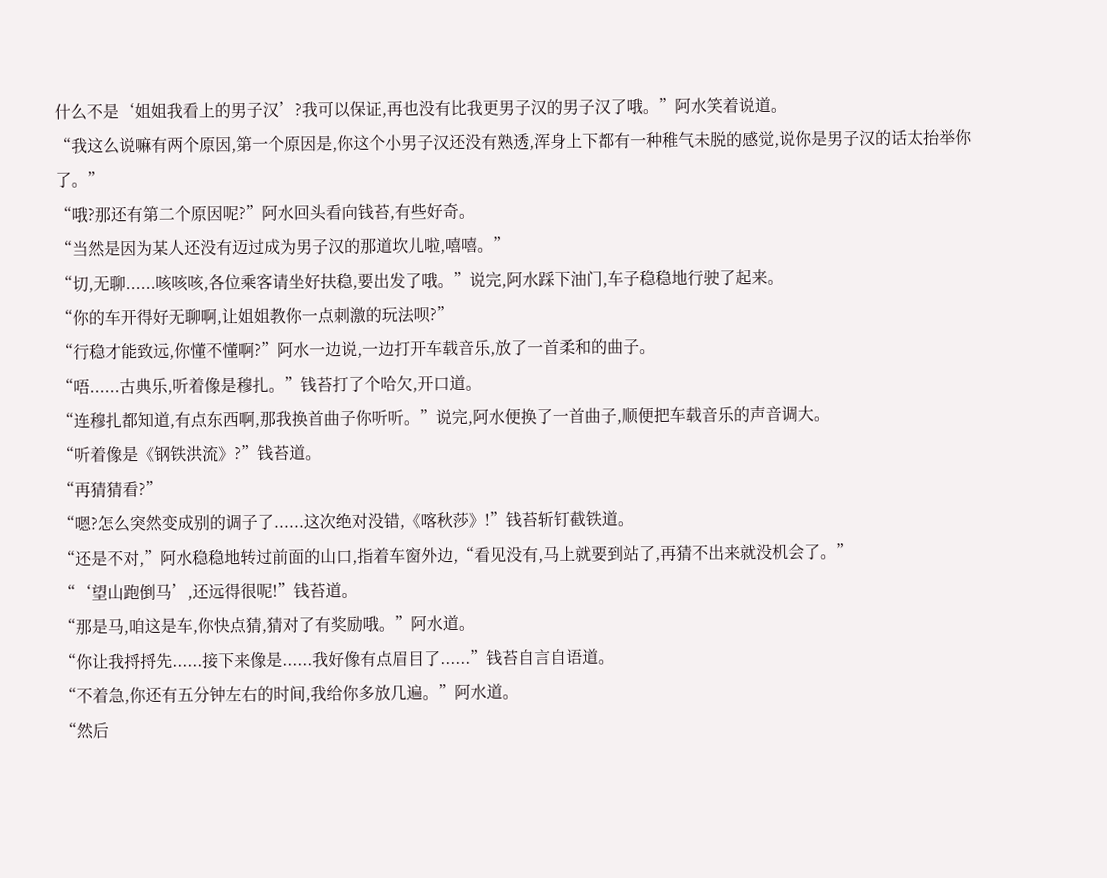什么不是‘姐姐我看上的男子汉’?我可以保证,再也没有比我更男子汉的男子汉了哦。”阿水笑着说道。
“我这么说嘛有两个原因,第一个原因是,你这个小男子汉还没有熟透,浑身上下都有一种稚气未脱的感觉,说你是男子汉的话太抬举你了。”
“哦?那还有第二个原因呢?”阿水回头看向钱苔,有些好奇。
“当然是因为某人还没有迈过成为男子汉的那道坎儿啦,嘻嘻。”
“切,无聊......咳咳咳,各位乘客请坐好扶稳,要出发了哦。”说完,阿水踩下油门,车子稳稳地行驶了起来。
“你的车开得好无聊啊,让姐姐教你一点刺激的玩法呗?”
“行稳才能致远,你懂不懂啊?”阿水一边说,一边打开车载音乐,放了一首柔和的曲子。
“唔......古典乐,听着像是穆扎。”钱苔打了个哈欠,开口道。
“连穆扎都知道,有点东西啊,那我换首曲子你听听。”说完,阿水便换了一首曲子,顺便把车载音乐的声音调大。
“听着像是《钢铁洪流》?”钱苔道。
“再猜猜看?”
“嗯?怎么突然变成别的调子了......这次绝对没错,《喀秋莎》!”钱苔斩钉截铁道。
“还是不对,”阿水稳稳地转过前面的山口,指着车窗外边,“看见没有,马上就要到站了,再猜不出来就没机会了。”
“‘望山跑倒马’,还远得很呢!”钱苔道。
“那是马,咱这是车,你快点猜,猜对了有奖励哦。”阿水道。
“你让我捋捋先......接下来像是......我好像有点眉目了......”钱苔自言自语道。
“不着急,你还有五分钟左右的时间,我给你多放几遍。”阿水道。
“然后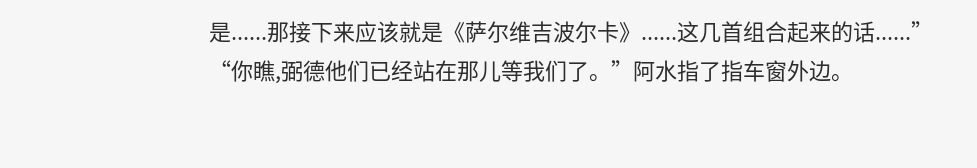是......那接下来应该就是《萨尔维吉波尔卡》......这几首组合起来的话......”
“你瞧,弼德他们已经站在那儿等我们了。”阿水指了指车窗外边。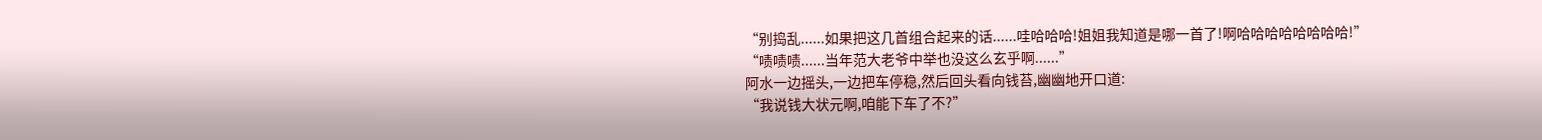“别捣乱......如果把这几首组合起来的话......哇哈哈哈!姐姐我知道是哪一首了!啊哈哈哈哈哈哈哈哈!”
“啧啧啧......当年范大老爷中举也没这么玄乎啊......”
阿水一边摇头,一边把车停稳,然后回头看向钱苔,幽幽地开口道:
“我说钱大状元啊,咱能下车了不?”